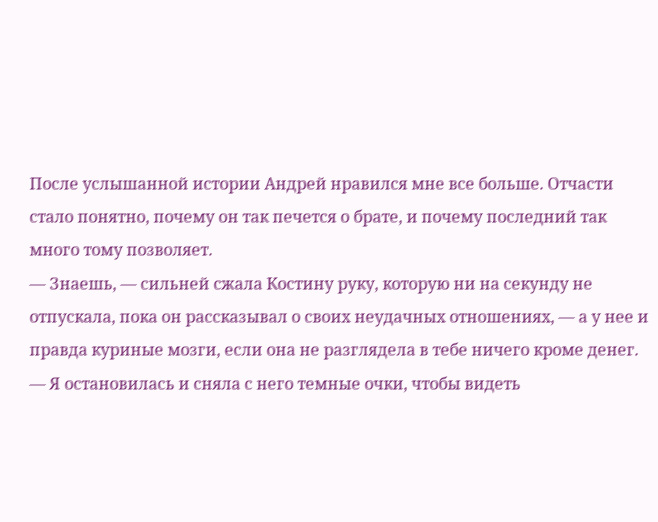После услышанной истории Андрей нравился мне все больше. Отчасти стало понятно, почему он так печется о брате, и почему последний так много тому позволяет.
— Знаешь, — сильней сжала Костину руку, которую ни на секунду не отпускала, пока он рассказывал о своих неудачных отношениях, — а у нее и правда куриные мозги, если она не разглядела в тебе ничего кроме денег. — Я остановилась и сняла с него темные очки, чтобы видеть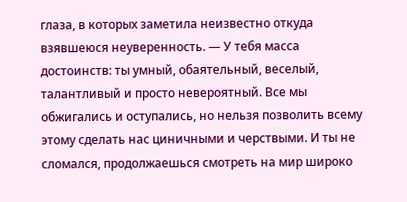глаза, в которых заметила неизвестно откуда взявшеюся неуверенность. — У тебя масса достоинств: ты умный, обаятельный, веселый, талантливый и просто невероятный. Все мы обжигались и оступались, но нельзя позволить всему этому сделать нас циничными и черствыми. И ты не сломался, продолжаешься смотреть на мир широко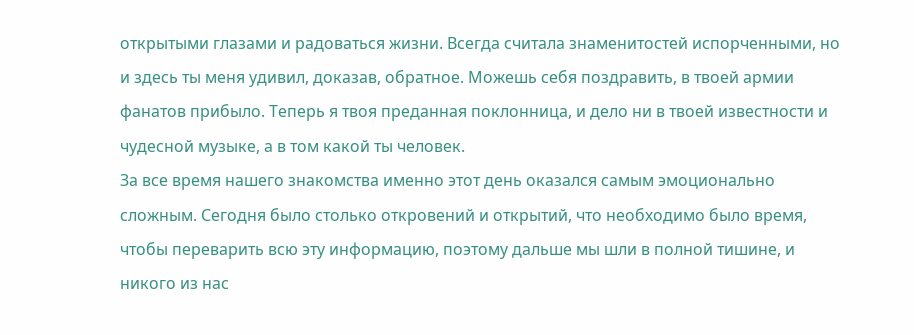открытыми глазами и радоваться жизни. Всегда считала знаменитостей испорченными, но и здесь ты меня удивил, доказав, обратное. Можешь себя поздравить, в твоей армии фанатов прибыло. Теперь я твоя преданная поклонница, и дело ни в твоей известности и чудесной музыке, а в том какой ты человек.
За все время нашего знакомства именно этот день оказался самым эмоционально сложным. Сегодня было столько откровений и открытий, что необходимо было время, чтобы переварить всю эту информацию, поэтому дальше мы шли в полной тишине, и никого из нас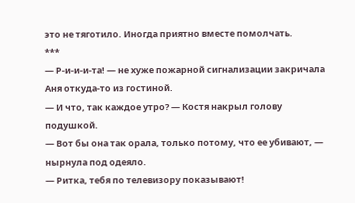это не тяготило. Иногда приятно вместе помолчать.
***
— Р-и-и-и-та! — не хуже пожарной сигнализации закричала Аня откуда-то из гостиной.
— И что, так каждое утро? — Костя накрыл голову подушкой.
— Вот бы она так орала, только потому, что ее убивают, — нырнула под одеяло.
— Ритка, тебя по телевизору показывают!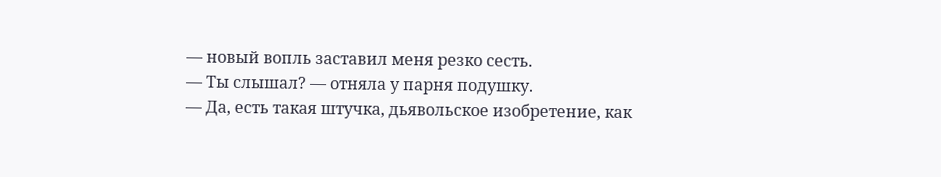— новый вопль заставил меня резко сесть.
— Ты слышал? — отняла у парня подушку.
— Да, есть такая штучка, дьявольское изобретение, как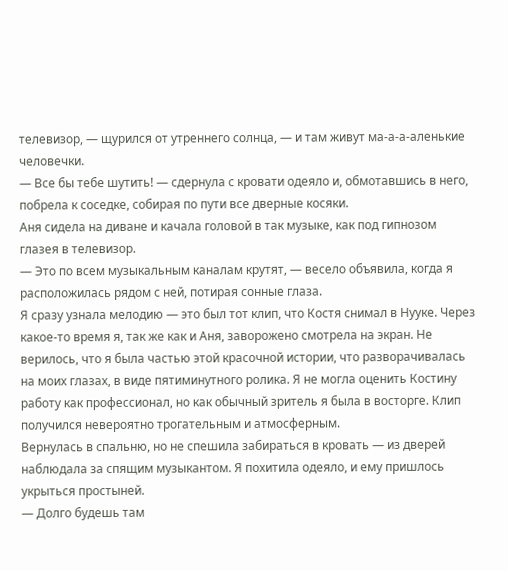телевизор, — щурился от утреннего солнца, — и там живут ма-а-а-аленькие человечки.
— Все бы тебе шутить! — сдернула с кровати одеяло и, обмотавшись в него, побрела к соседке, собирая по пути все дверные косяки.
Аня сидела на диване и качала головой в так музыке, как под гипнозом глазея в телевизор.
— Это по всем музыкальным каналам крутят, — весело объявила, когда я расположилась рядом с ней, потирая сонные глаза.
Я сразу узнала мелодию — это был тот клип, что Костя снимал в Нууке. Через какое-то время я, так же как и Аня, заворожено смотрела на экран. Не верилось, что я была частью этой красочной истории, что разворачивалась на моих глазах, в виде пятиминутного ролика. Я не могла оценить Костину работу как профессионал, но как обычный зритель я была в восторге. Клип получился невероятно трогательным и атмосферным.
Вернулась в спальню, но не спешила забираться в кровать — из дверей наблюдала за спящим музыкантом. Я похитила одеяло, и ему пришлось укрыться простыней.
— Долго будешь там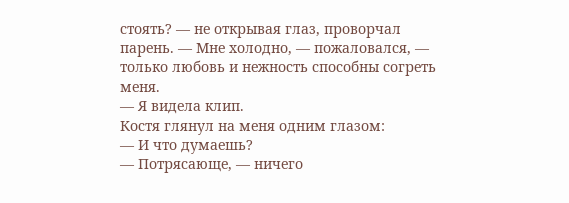стоять? — не открывая глаз, проворчал парень. — Мне холодно, — пожаловался, — только любовь и нежность способны согреть меня.
— Я видела клип.
Костя глянул на меня одним глазом:
— И что думаешь?
— Потрясающе, — ничего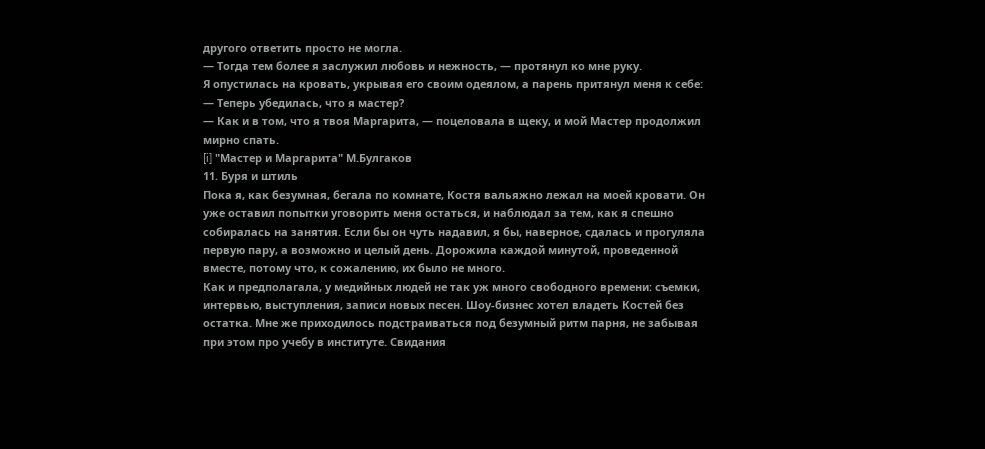другого ответить просто не могла.
— Тогда тем более я заслужил любовь и нежность, — протянул ко мне руку.
Я опустилась на кровать, укрывая его своим одеялом, а парень притянул меня к себе:
— Теперь убедилась, что я мастер?
— Как и в том, что я твоя Маргарита, — поцеловала в щеку, и мой Мастер продолжил мирно спать.
[i] "Мастер и Маргарита" М.Булгаков
11. Буря и штиль
Пока я, как безумная, бегала по комнате, Костя вальяжно лежал на моей кровати. Он уже оставил попытки уговорить меня остаться, и наблюдал за тем, как я спешно собиралась на занятия. Если бы он чуть надавил, я бы, наверное, сдалась и прогуляла первую пару, а возможно и целый день. Дорожила каждой минутой, проведенной вместе, потому что, к сожалению, их было не много.
Как и предполагала, у медийных людей не так уж много свободного времени: съемки, интервью, выступления, записи новых песен. Шоу-бизнес хотел владеть Костей без остатка. Мне же приходилось подстраиваться под безумный ритм парня, не забывая при этом про учебу в институте. Свидания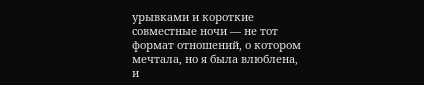урывками и короткие совместные ночи — не тот формат отношений, о котором мечтала, но я была влюблена, и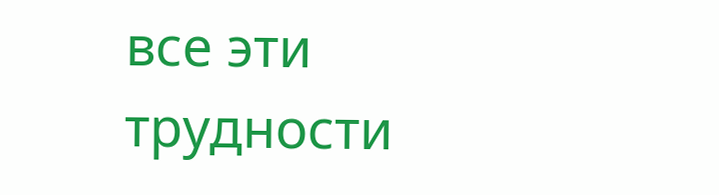все эти трудности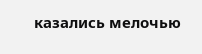казались мелочью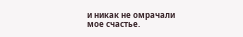и никак не омрачали мое счастье.